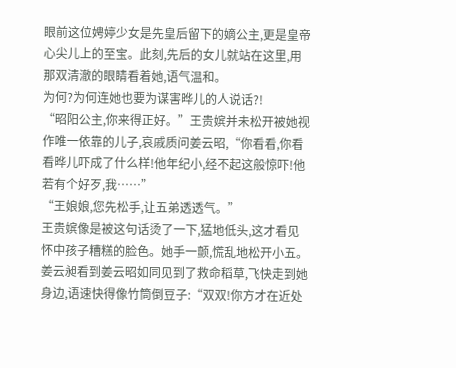眼前这位娉婷少女是先皇后留下的嫡公主,更是皇帝心尖儿上的至宝。此刻,先后的女儿就站在这里,用那双清澈的眼睛看着她,语气温和。
为何?为何连她也要为谋害晔儿的人说话?!
“昭阳公主,你来得正好。”王贵嫔并未松开被她视作唯一依靠的儿子,哀戚质问姜云昭,“你看看,你看看晔儿吓成了什么样!他年纪小,经不起这般惊吓!他若有个好歹,我……”
“王娘娘,您先松手,让五弟透透气。”
王贵嫔像是被这句话烫了一下,猛地低头,这才看见怀中孩子糟糕的脸色。她手一颤,慌乱地松开小五。
姜云昶看到姜云昭如同见到了救命稻草,飞快走到她身边,语速快得像竹筒倒豆子:“双双!你方才在近处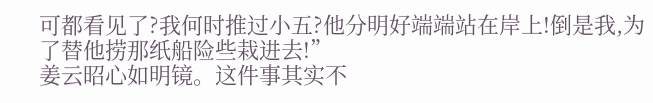可都看见了?我何时推过小五?他分明好端端站在岸上!倒是我,为了替他捞那纸船险些栽进去!”
姜云昭心如明镜。这件事其实不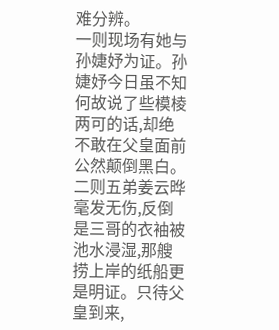难分辨。
一则现场有她与孙婕妤为证。孙婕妤今日虽不知何故说了些模棱两可的话,却绝不敢在父皇面前公然颠倒黑白。二则五弟姜云晔毫发无伤,反倒是三哥的衣袖被池水浸湿,那艘捞上岸的纸船更是明证。只待父皇到来,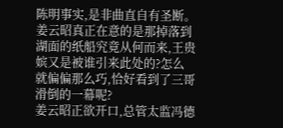陈明事实,是非曲直自有圣断。
姜云昭真正在意的是那掉落到湖面的纸船究竟从何而来,王贵嫔又是被谁引来此处的?怎么就偏偏那么巧,恰好看到了三哥滑倒的一幕呢?
姜云昭正欲开口,总管太监冯德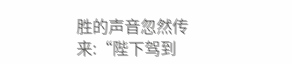胜的声音忽然传来:“陛下驾到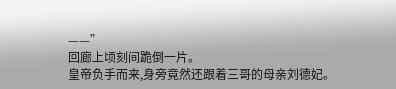——”
回廊上顷刻间跪倒一片。
皇帝负手而来,身旁竟然还跟着三哥的母亲刘德妃。